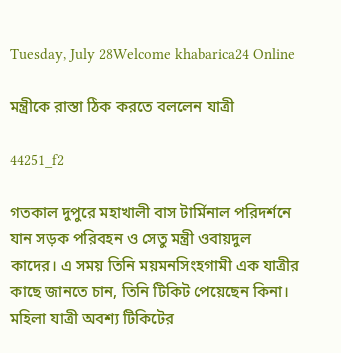Tuesday, July 28Welcome khabarica24 Online

মন্ত্রীকে রাস্তা ঠিক করতে বললেন যাত্রী

44251_f2

গতকাল দুপুরে মহাখালী বাস টার্মিনাল পরিদর্শনে যান সড়ক পরিবহন ও সেতু মন্ত্রী ওবায়দুল কাদের। এ সময় তিনি ময়মনসিংহগামী এক যাত্রীর কাছে জানতে চান, তিনি টিকিট পেয়েছেন কিনা। মহিলা যাত্রী অবশ্য টিকিটের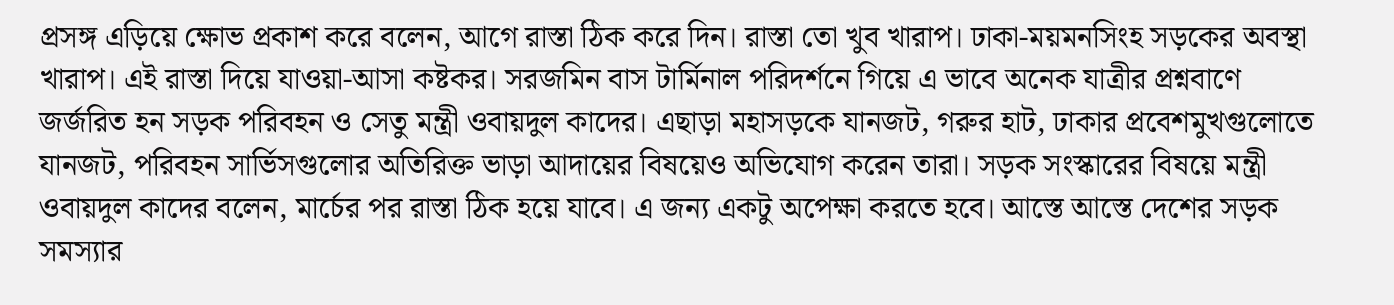প্রসঙ্গ এড়িয়ে ক্ষোভ প্রকাশ করে বলেন, আগে রাস্তা ঠিক করে দিন। রাস্তা তো খুব খারাপ। ঢাকা-ময়মনসিংহ সড়কের অবস্থা খারাপ। এই রাস্তা দিয়ে যাওয়া-আসা কষ্টকর। সরজমিন বাস টার্মিনাল পরিদর্শনে গিয়ে এ ভাবে অনেক যাত্রীর প্রশ্নবাণে জর্জরিত হন সড়ক পরিবহন ও সেতু মন্ত্রী ওবায়দুল কাদের। এছাড়া মহাসড়কে যানজট, গরুর হাট, ঢাকার প্রবেশমুখগুলোতে যানজট, পরিবহন সার্ভিসগুলোর অতিরিক্ত ভাড়া আদায়ের বিষয়েও অভিযোগ করেন তারা। সড়ক সংস্কারের বিষয়ে মন্ত্রী ওবায়দুল কাদের বলেন, মার্চের পর রাস্তা ঠিক হয়ে যাবে। এ জন্য একটু অপেক্ষা করতে হবে। আস্তে আস্তে দেশের সড়ক সমস্যার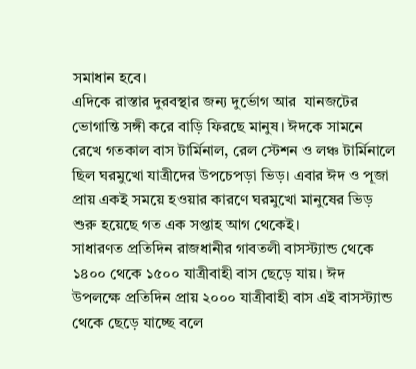সমাধান হবে।
এদিকে রাস্তার দুরবস্থার জন্য দুর্ভোগ আর  যানজটের ভোগান্তি সঙ্গী করে বাড়ি ফিরছে মানুষ। ঈদকে সামনে রেখে গতকাল বাস টার্মিনাল, রেল স্টেশন ও লঞ্চ টার্মিনালে ছিল ঘরমুখো যাত্রীদের উপচেপড়া ভিড়। এবার ঈদ ও পূজা প্রায় একই সময়ে হওয়ার কারণে ঘরমুখো মানুষের ভিড় শুরু হয়েছে গত এক সপ্তাহ আগ থেকেই।
সাধারণত প্রতিদিন রাজধানীর গাবতলী বাসস্ট্যান্ড থেকে ১৪০০ থেকে ১৫০০ যাত্রীবাহী বাস ছেড়ে যায়। ঈদ উপলক্ষে প্রতিদিন প্রায় ২০০০ যাত্রীবাহী বাস এই বাসস্ট্যান্ড থেকে ছেড়ে যাচ্ছে বলে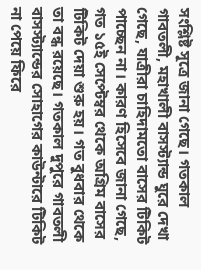সংশ্লিষ্ট সূত্রে জানা গেছে। গতকাল গাবতলী, মহাখালী বাসস্ট্যান্ড ঘুরে দেখা গেছে, যাত্রীরা চাহিদামতো বাসের টিকিট পাচ্ছেন না। কারণ হিসেবে জানা গেছে, গত ১৫ই সেপ্টেম্বর থেকে অগ্রিম বাসের টিকিট দেয়া শুরু হয়। গত বুধবার থেকে তা বন্ধ রয়েছে। গতকাল দুপুরে গাবতলী বাসস্ট্যান্ডের সোহাগের কাউন্টারে টিকিট না পেয়ে ফিরে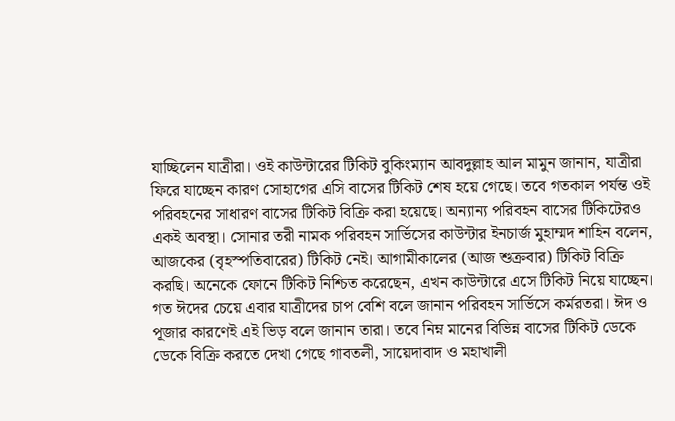যাচ্ছিলেন যাত্রীরা। ওই কাউন্টারের টিকিট বুকিংম্যান আবদুল্লাহ আল মামুন জানান, যাত্রীরা ফিরে যাচ্ছেন কারণ সোহাগের এসি বাসের টিকিট শেষ হয়ে গেছে। তবে গতকাল পর্যন্ত ওই পরিবহনের সাধারণ বাসের টিকিট বিক্রি করা হয়েছে। অন্যান্য পরিবহন বাসের টিকিটেরও একই অবস্থা। সোনার তরী নামক পরিবহন সার্ভিসের কাউন্টার ইনচার্জ মুহাম্মদ শাহিন বলেন, আজকের (বৃহস্পতিবারের) টিকিট নেই। আগামীকালের (আজ শুক্রবার) টিকিট বিক্রি করছি। অনেকে ফোনে টিকিট নিশ্চিত করেছেন, এখন কাউন্টারে এসে টিকিট নিয়ে যাচ্ছেন। গত ঈদের চেয়ে এবার যাত্রীদের চাপ বেশি বলে জানান পরিবহন সার্ভিসে কর্মরতরা। ঈদ ও পূজার কারণেই এই ভিড় বলে জানান তারা। তবে নিম্ন মানের বিভিন্ন বাসের টিকিট ডেকে ডেকে বিক্রি করতে দেখা গেছে গাবতলী, সায়েদাবাদ ও মহাখালী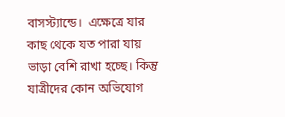বাসস্ট্যান্ডে।  এক্ষেত্রে যার কাছ থেকে যত পারা যায় ভাড়া বেশি রাখা হচ্ছে। কিন্তু যাত্রীদের কোন অভিযোগ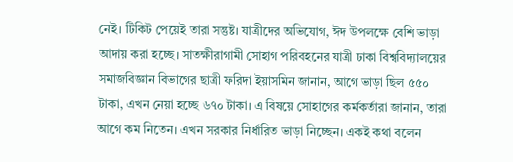নেই। টিকিট পেয়েই তারা সন্তুষ্ট। যাত্রীদের অভিযোগ, ঈদ উপলক্ষে বেশি ভাড়া আদায় করা হচ্ছে। সাতক্ষীরাগামী সোহাগ পরিবহনের যাত্রী ঢাকা বিশ্ববিদ্যালয়ের সমাজবিজ্ঞান বিভাগের ছাত্রী ফরিদা ইয়াসমিন জানান, আগে ভাড়া ছিল ৫৫০ টাকা, এখন নেয়া হচ্ছে ৬৭০ টাকা। এ বিষয়ে সোহাগের কর্মকর্তারা জানান, তারা আগে কম নিতেন। এখন সরকার নির্ধারিত ভাড়া নিচ্ছেন। একই কথা বলেন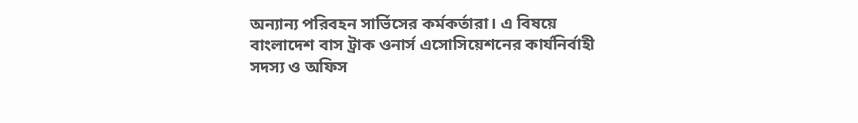অন্যান্য পরিবহন সার্ভিসের কর্মকর্তারা। এ বিষয়ে বাংলাদেশ বাস ট্রাক ওনার্স এসোসিয়েশনের কার্যনির্বাহী সদস্য ও অফিস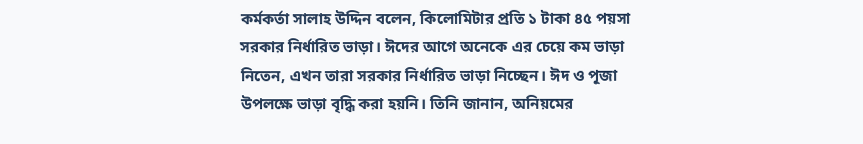কর্মকর্তা সালাহ উদ্দিন বলেন, কিলোমিটার প্রতি ১ টাকা ৪৫ পয়সা সরকার নির্ধারিত ভাড়া। ঈদের আগে অনেকে এর চেয়ে কম ভাড়া নিতেন, এখন তারা সরকার নির্ধারিত ভাড়া নিচ্ছেন। ঈদ ও পূজা উপলক্ষে ভাড়া বৃদ্ধি করা হয়নি। তিনি জানান, অনিয়মের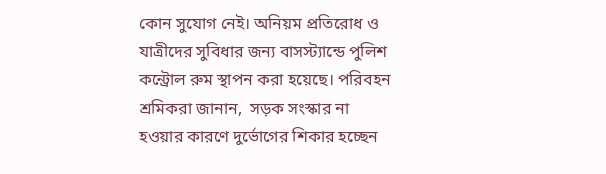কোন সুযোগ নেই। অনিয়ম প্রতিরোধ ও যাত্রীদের সুবিধার জন্য বাসস্ট্যান্ডে পুলিশ কন্ট্রোল রুম স্থাপন করা হয়েছে। পরিবহন শ্রমিকরা জানান,  সড়ক সংস্কার না হওয়ার কারণে দুর্ভোগের শিকার হচ্ছেন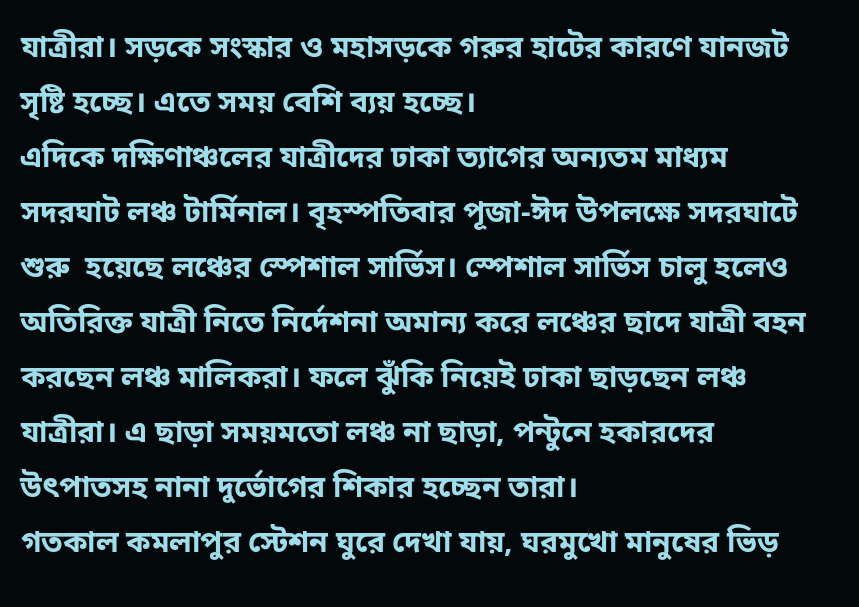যাত্রীরা। সড়কে সংস্কার ও মহাসড়কে গরুর হাটের কারণে যানজট সৃষ্টি হচ্ছে। এতে সময় বেশি ব্যয় হচ্ছে।
এদিকে দক্ষিণাঞ্চলের যাত্রীদের ঢাকা ত্যাগের অন্যতম মাধ্যম সদরঘাট লঞ্চ টার্মিনাল। বৃহস্পতিবার পূজা-ঈদ উপলক্ষে সদরঘাটে শুরু  হয়েছে লঞ্চের স্পেশাল সার্ভিস। স্পেশাল সার্ভিস চালু হলেও অতিরিক্ত যাত্রী নিতে নির্দেশনা অমান্য করে লঞ্চের ছাদে যাত্রী বহন করছেন লঞ্চ মালিকরা। ফলে ঝুঁকি নিয়েই ঢাকা ছাড়ছেন লঞ্চ যাত্রীরা। এ ছাড়া সময়মতো লঞ্চ না ছাড়া, পন্টুনে হকারদের উৎপাতসহ নানা দুর্ভোগের শিকার হচ্ছেন তারা।
গতকাল কমলাপুর স্টেশন ঘুরে দেখা যায়, ঘরমুখো মানুষের ভিড়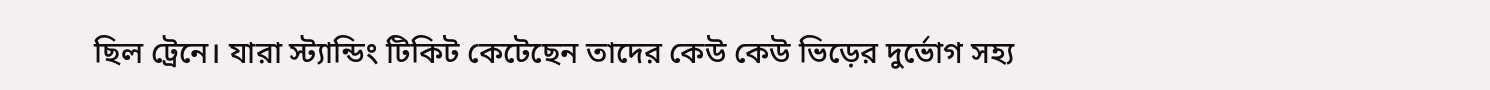ছিল ট্রেনে। যারা স্ট্যান্ডিং টিকিট কেটেছেন তাদের কেউ কেউ ভিড়ের দুর্ভোগ সহ্য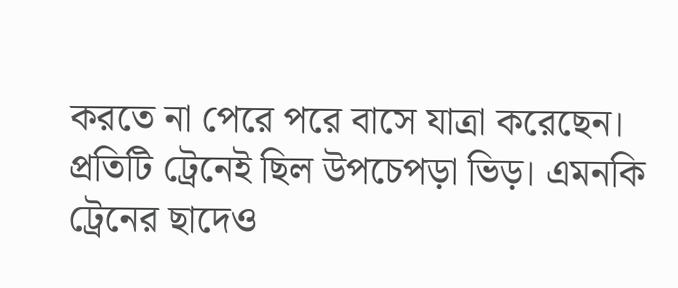করতে না পেরে পরে বাসে যাত্রা করেছেন। প্রতিটি ট্রেনেই ছিল উপচেপড়া ভিড়। এমনকি ট্রেনের ছাদেও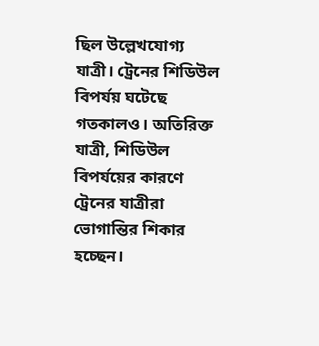ছিল উল্লেখযোগ্য যাত্রী। ট্রেনের শিডিউল বিপর্যয় ঘটেছে গতকালও। অতিরিক্ত যাত্রী, শিডিউল বিপর্যয়ের কারণে ট্রেনের যাত্রীরা ভোগান্তির শিকার হচ্ছেন।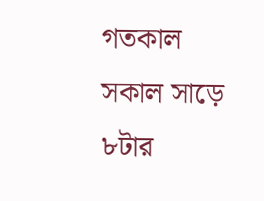গতকাল সকাল সাড়ে ৮টার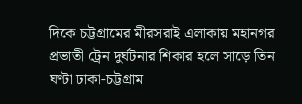দিকে চট্টগ্রামের মীরসরাই এলাকায় মহানগর প্রভাতী ট্রেন দুর্ঘটনার শিকার হলে সাড়ে তিন ঘণ্টা ঢাকা-চট্টগ্রাম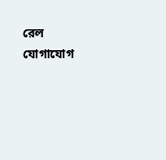রেল যোগাযোগ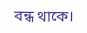বন্ধ থাকে।